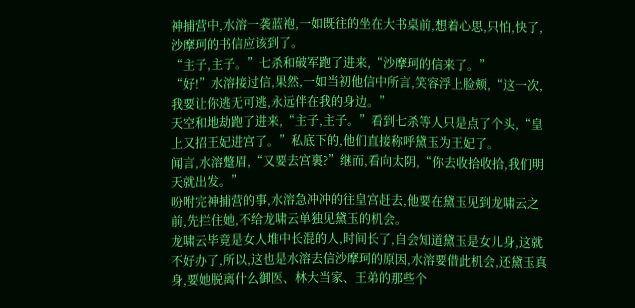神捕营中,水溶一袭蓝袍,一如既往的坐在大书桌前,想着心思,只怕,快了,沙摩珂的书信应该到了。
“主子,主子。”七杀和破军跑了进来,“沙摩珂的信来了。”
“好!”水溶接过信,果然,一如当初他信中所言,笑容浮上脸颊,“这一次,我要让你逃无可逃,永远伴在我的身边。”
天空和地劫跑了进来,“主子,主子。”看到七杀等人只是点了个头,“皇上又招王妃进宫了。”私底下的,他们直接称呼黛玉为王妃了。
闻言,水溶蹩眉,“又要去宫裏?”继而,看向太阴,“你去收拾收拾,我们明天就出发。”
吩咐完神捕营的事,水溶急冲冲的往皇宫赶去,他要在黛玉见到龙啸云之前,先拦住她,不给龙啸云单独见黛玉的机会。
龙啸云毕竟是女人堆中长混的人,时间长了,自会知道黛玉是女儿身,这就不好办了,所以,这也是水溶去信沙摩珂的原因,水溶要借此机会,还黛玉真身,要她脱离什么御医、林大当家、王弟的那些个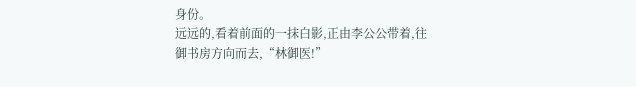身份。
远远的,看着前面的一抹白影,正由李公公带着,往御书房方向而去,“林御医!”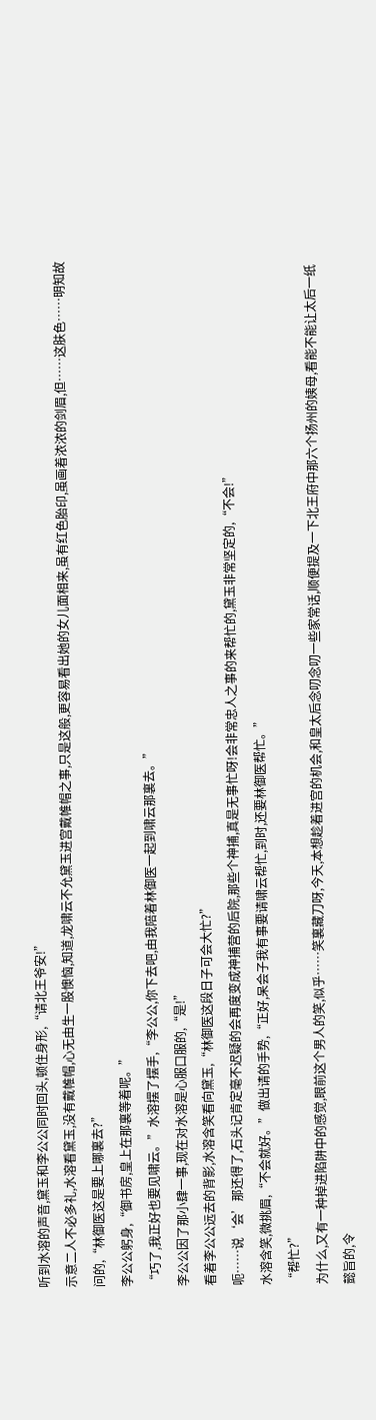听到水溶的声音,黛玉和李公公同时回头,顿住身形,“请北王爷安!”
示意二人不必多礼,水溶看黛玉,没有戴帷帽,心无由生一股懊恼,知道,龙啸云不允黛玉进宫戴帷帽之事,只是这般,更容易看出她的女儿面相来,虽有红色胎印,虽画着浓浓的剑眉,但……这肤色……明知故问的,“林御医这是要上哪裏去?”
李公公躬身,“御书房,皇上在那裏等着呢。”
“巧了,我正好也要见啸云。”水溶摆了摆手,“李公公,你下去吧,由我陪着林御医一起到啸云那裏去。”
李公公因了那小肆一事,现在对水溶是心服口服的,“是!”
看着李公公远去的背影,水溶含笑看向黛玉,“林御医这段日子可会大忙?”
呃……说‘会’那还得了,石头记肯定毫不迟疑的会再度变成神捕营的后院,那些个神捕,真是无事忙呀!会非常忠人之事的来帮忙的,黛玉非常坚定的,“不会!”
水溶含笑,微挑眉,“不会就好。”做出请的手势,“正好,呆会子我有事要请啸云帮忙,到时,还要林御医帮忙。”
“帮忙?”
为什么,又有一种掉进陷阱中的感觉,眼前这个男人的笑,似乎……笑裏藏刀呀,今天,本想趁着进宫的机会,和皇太后念叨念叨一些家常话,顺便提及一下北王府中那六个扬州的姨母,看能不能让太后一纸懿旨的,令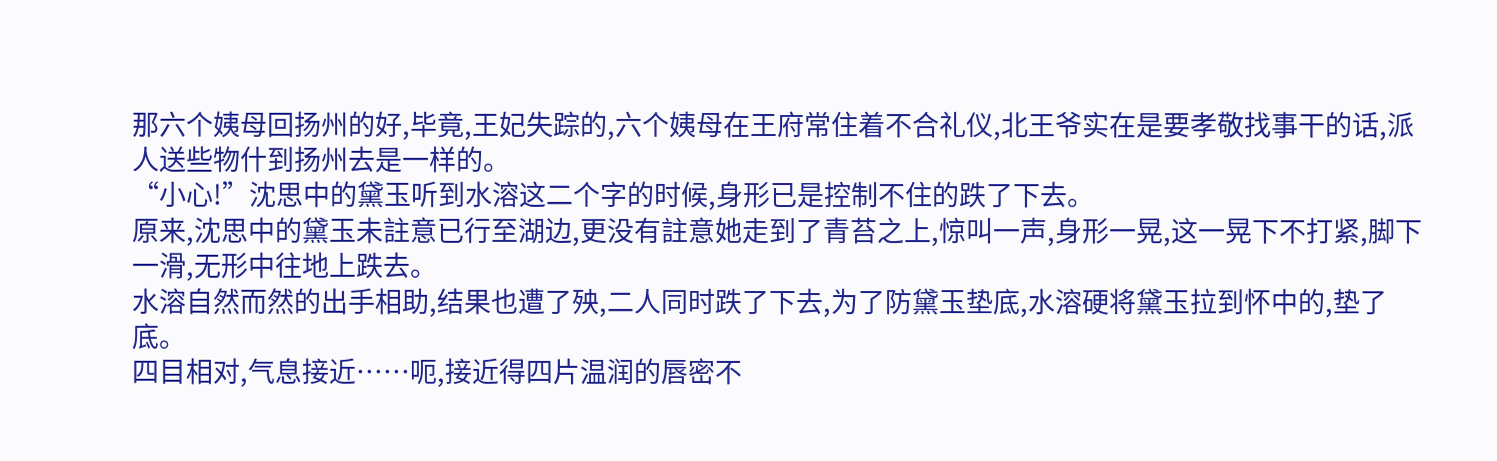那六个姨母回扬州的好,毕竟,王妃失踪的,六个姨母在王府常住着不合礼仪,北王爷实在是要孝敬找事干的话,派人送些物什到扬州去是一样的。
“小心!”沈思中的黛玉听到水溶这二个字的时候,身形已是控制不住的跌了下去。
原来,沈思中的黛玉未註意已行至湖边,更没有註意她走到了青苔之上,惊叫一声,身形一晃,这一晃下不打紧,脚下一滑,无形中往地上跌去。
水溶自然而然的出手相助,结果也遭了殃,二人同时跌了下去,为了防黛玉垫底,水溶硬将黛玉拉到怀中的,垫了底。
四目相对,气息接近……呃,接近得四片温润的唇密不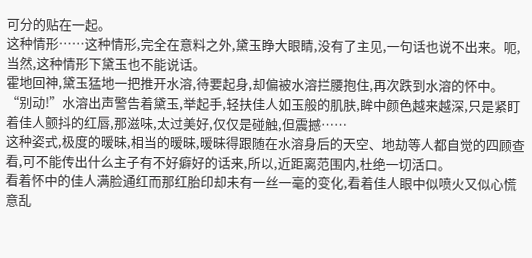可分的贴在一起。
这种情形……这种情形,完全在意料之外,黛玉睁大眼睛,没有了主见,一句话也说不出来。呃,当然,这种情形下黛玉也不能说话。
霍地回神,黛玉猛地一把推开水溶,待要起身,却偏被水溶拦腰抱住,再次跌到水溶的怀中。
“别动!”水溶出声警告着黛玉,举起手,轻扶佳人如玉般的肌肤,眸中颜色越来越深,只是紧盯着佳人颤抖的红唇,那滋味,太过美好,仅仅是碰触,但震撼……
这种姿式,极度的暧昧,相当的暧昧,暧昧得跟随在水溶身后的天空、地劫等人都自觉的四顾查看,可不能传出什么主子有不好癖好的话来,所以,近距离范围内,杜绝一切活口。
看着怀中的佳人满脸通红而那红胎印却未有一丝一毫的变化,看着佳人眼中似喷火又似心慌意乱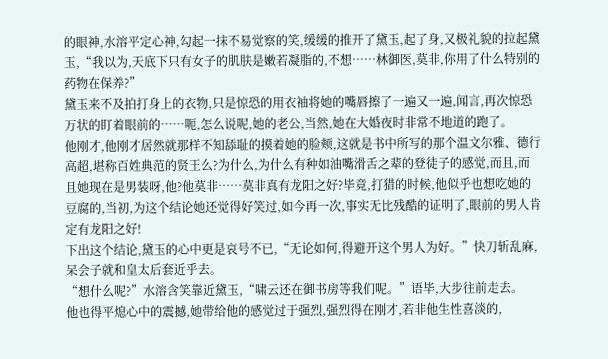的眼神,水溶平定心神,勾起一抹不易觉察的笑,缓缓的推开了黛玉,起了身,又极礼貌的拉起黛玉,“我以为,天底下只有女子的肌肤是嫩若凝脂的,不想……林御医,莫非,你用了什么特别的药物在保养?”
黛玉来不及拍打身上的衣物,只是惊恐的用衣袖将她的嘴唇擦了一遍又一遍,闻言,再次惊恐万状的盯着眼前的……呃,怎么说呢,她的老公,当然,她在大婚夜时非常不地道的跑了。
他刚才,他刚才居然就那样不知舔耻的摸着她的脸颊,这就是书中所写的那个温文尔雅、德行高超,堪称百姓典范的贤王么?为什么,为什么有种如油嘴滑舌之辈的登徒子的感觉,而且,而且她现在是男装呀,他?他莫非……莫非真有龙阳之好?毕竟,打猎的时候,他似乎也想吃她的豆腐的,当初,为这个结论她还觉得好笑过,如今再一次,事实无比残酷的证明了,眼前的男人肯定有龙阳之好!
下出这个结论,黛玉的心中更是哀号不已,“无论如何,得避开这个男人为好。”快刀斩乱麻,呆会子就和皇太后套近乎去。
“想什么呢?”水溶含笑靠近黛玉,“啸云还在御书房等我们呢。”语毕,大步往前走去。
他也得平熄心中的震撼,她带给他的感觉过于强烈,强烈得在刚才,若非他生性喜淡的,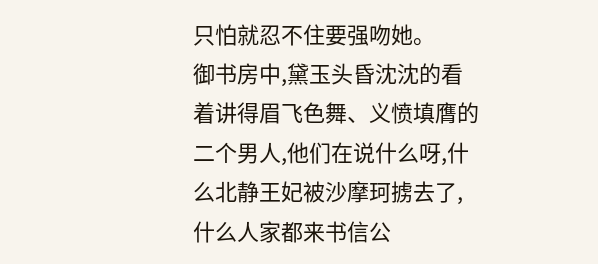只怕就忍不住要强吻她。
御书房中,黛玉头昏沈沈的看着讲得眉飞色舞、义愤填膺的二个男人,他们在说什么呀,什么北静王妃被沙摩珂掳去了,什么人家都来书信公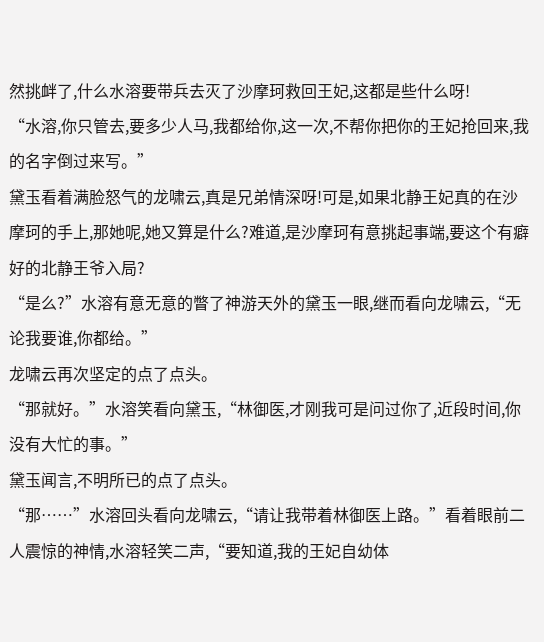然挑衅了,什么水溶要带兵去灭了沙摩珂救回王妃,这都是些什么呀!
“水溶,你只管去,要多少人马,我都给你,这一次,不帮你把你的王妃抢回来,我的名字倒过来写。”
黛玉看着满脸怒气的龙啸云,真是兄弟情深呀!可是,如果北静王妃真的在沙摩珂的手上,那她呢,她又算是什么?难道,是沙摩珂有意挑起事端,要这个有癖好的北静王爷入局?
“是么?”水溶有意无意的瞥了神游天外的黛玉一眼,继而看向龙啸云,“无论我要谁,你都给。”
龙啸云再次坚定的点了点头。
“那就好。”水溶笑看向黛玉,“林御医,才刚我可是问过你了,近段时间,你没有大忙的事。”
黛玉闻言,不明所已的点了点头。
“那……”水溶回头看向龙啸云,“请让我带着林御医上路。”看着眼前二人震惊的神情,水溶轻笑二声,“要知道,我的王妃自幼体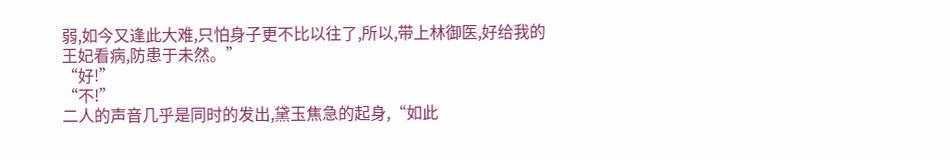弱,如今又逢此大难,只怕身子更不比以往了,所以,带上林御医,好给我的王妃看病,防患于未然。”
“好!”
“不!”
二人的声音几乎是同时的发出,黛玉焦急的起身,“如此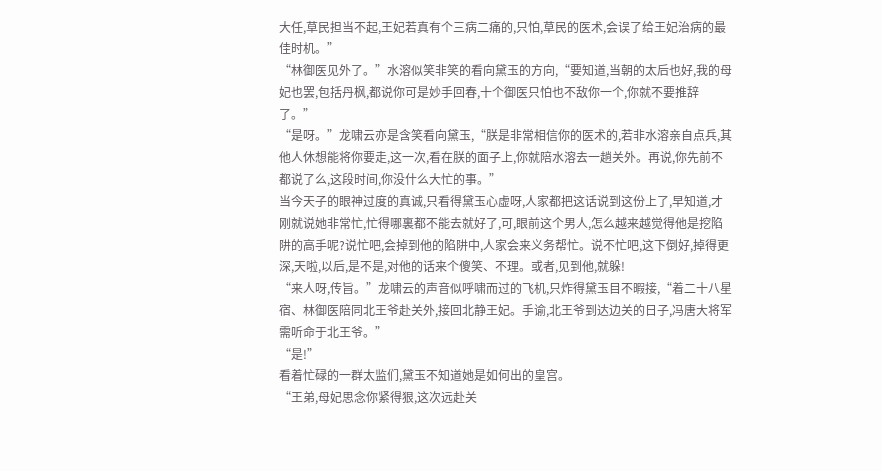大任,草民担当不起,王妃若真有个三病二痛的,只怕,草民的医术,会误了给王妃治病的最佳时机。”
“林御医见外了。”水溶似笑非笑的看向黛玉的方向,“要知道,当朝的太后也好,我的母妃也罢,包括丹枫,都说你可是妙手回春,十个御医只怕也不敌你一个,你就不要推辞了。”
“是呀。”龙啸云亦是含笑看向黛玉,“朕是非常相信你的医术的,若非水溶亲自点兵,其他人休想能将你要走,这一次,看在朕的面子上,你就陪水溶去一趟关外。再说,你先前不都说了么,这段时间,你没什么大忙的事。”
当今天子的眼神过度的真诚,只看得黛玉心虚呀,人家都把这话说到这份上了,早知道,才刚就说她非常忙,忙得哪裏都不能去就好了,可,眼前这个男人,怎么越来越觉得他是挖陷阱的高手呢?说忙吧,会掉到他的陷阱中,人家会来义务帮忙。说不忙吧,这下倒好,掉得更深,天啦,以后,是不是,对他的话来个傻笑、不理。或者,见到他,就躲!
“来人呀,传旨。”龙啸云的声音似呼啸而过的飞机,只炸得黛玉目不暇接,“着二十八星宿、林御医陪同北王爷赴关外,接回北静王妃。手谕,北王爷到达边关的日子,冯唐大将军需听命于北王爷。”
“是!”
看着忙碌的一群太监们,黛玉不知道她是如何出的皇宫。
“王弟,母妃思念你紧得狠,这次远赴关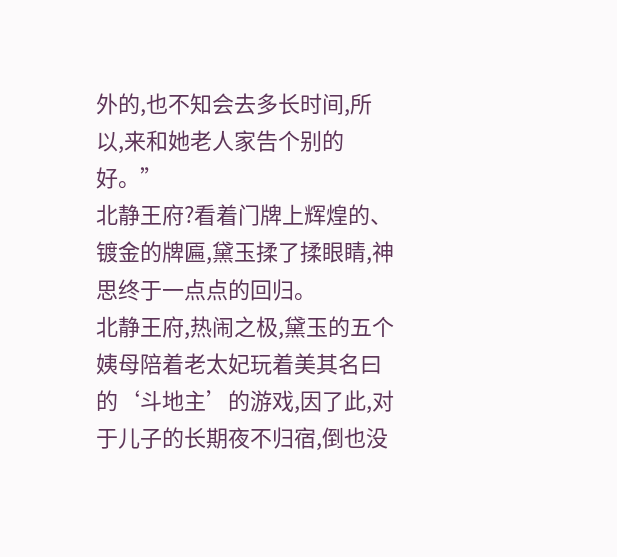外的,也不知会去多长时间,所以,来和她老人家告个别的好。”
北静王府?看着门牌上辉煌的、镀金的牌匾,黛玉揉了揉眼睛,神思终于一点点的回归。
北静王府,热闹之极,黛玉的五个姨母陪着老太妃玩着美其名曰的‘斗地主’的游戏,因了此,对于儿子的长期夜不归宿,倒也没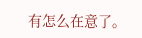有怎么在意了。